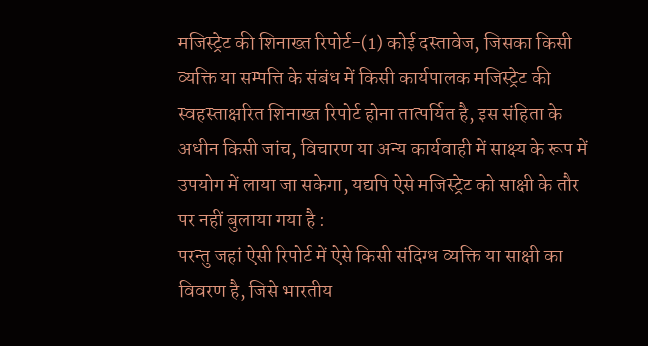मजिस्ट्रेट की शिनाख्त रिपोर्ट-(1) कोई दस्तावेज, जिसका किसी व्यक्ति या सम्पत्ति के संबंध में किसी कार्यपालक मजिस्ट्रेट की स्वहस्ताक्षरित शिनाख्त रिपोर्ट होना तात्पर्यित है, इस संहिता के अधीन किसी जांच, विचारण या अन्य कार्यवाही में साक्ष्य के रूप में उपयोग में लाया जा सकेगा, यद्यपि ऐसे मजिस्ट्रेट को साक्षी के तौर पर नहीं बुलाया गया है :
परन्तु जहां ऐसी रिपोर्ट में ऐसे किसी संदिग्ध व्यक्ति या साक्षी का विवरण है, जिसे भारतीय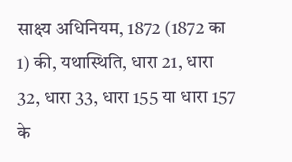साक्ष्य अधिनियम, 1872 (1872 का 1) की, यथास्थिति, धारा 21, धारा 32, धारा 33, धारा 155 या धारा 157 के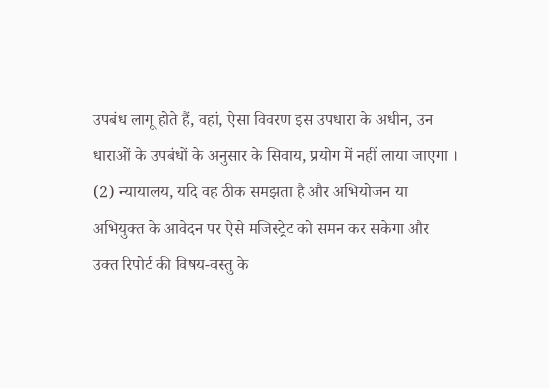उपबंध लागू होते हैं, वहां, ऐसा विवरण इस उपधारा के अधीन, उन धाराओं के उपबंधों के अनुसार के सिवाय, प्रयोग में नहीं लाया जाएगा ।
(2) न्यायालय, यदि वह ठीक समझता है और अभियोजन या अभियुक्त के आवेदन पर ऐसे मजिस्ट्रेट को समन कर सकेगा और उक्त रिपोर्ट की विषय-वस्तु के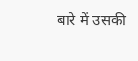बारे में उसकी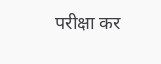परीक्षा कर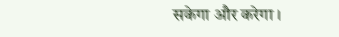सकेगा और करेगा ।